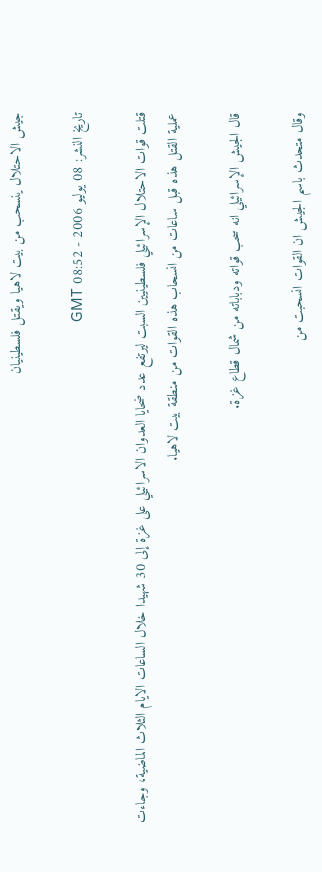جيش الاحتلال ينسحب من بيت لاهيا ويقتل فلسطينيان

تاريخ النشر: 08 يوليو 2006 - 08:52 GMT

قتلت قوات الاحتلال الإسرائيلي فلسطينيين السبت ليرتفع عدد ضحايا العدوان الاسرائيلي على غزة إلى 30 شهيدا خلال الساعات الايام الثلاث الماضية، وجاءت عملية القتل هذه قبل ساعات من انسحاب هذه القوات من منطقة بيت لاهيا.

قال الجيش الإسرائيلي انه سحب قواته ودباباته من شمال قطاع غزة.

وقال متحدث باسم الجيش ان القوات انسحبت من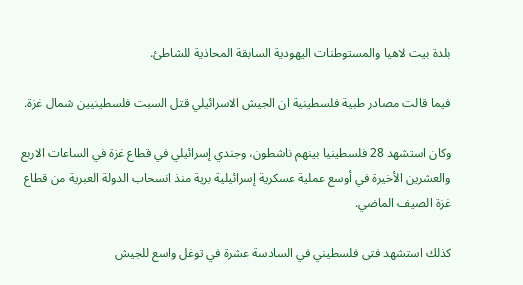بلدة بيت لاهيا والمستوطنات اليهودية السابقة المحاذية للشاطئ.

فيما قالت مصادر طبية فلسطينية ان الجيش الاسرائيلي قتل السبت فلسطينيين شمال غزة.

وكان استشهد 28 فلسطينيا بينهم ناشطون، وجندي إسرائيلي في قطاع غزة في الساعات الاربع والعشرين الأخيرة في أوسع عملية عسكرية إسرائيلية برية منذ انسحاب الدولة العبرية من قطاع غزة الصيف الماضي.

كذلك استشهد فتى فلسطيني في السادسة عشرة في توغل واسع للجيش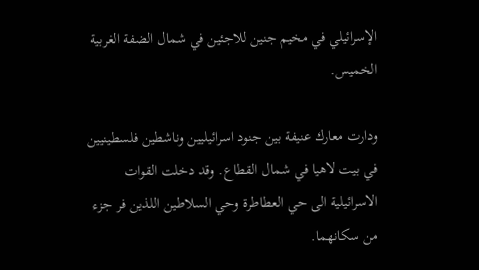الإسرائيلي في مخيم جنين للاجئين في شمال الضفة الغربية الخميس.

ودارت معارك عنيفة بين جنود اسرائيليين وناشطين فلسطينيين في بيت لاهيا في شمال القطاع. وقد دخلت القوات الاسرائيلية الى حي العطاطرة وحي السلاطين اللذين فر جزء من سكانهما.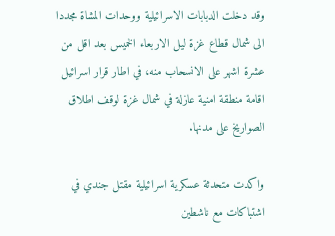وقد دخلت الدبابات الاسرائيلية ووحدات المشاة مجددا الى شمال قطاع غزة ليل الاربعاء الخميس بعد اقل من عشرة اشهر على الانسحاب منه، في اطار قرار اسرائيل اقامة منطقة امنية عازلة في شمال غزة لوقف اطلاق الصواريخ على مدنها.

واكدت متحدثة عسكرية اسرائيلية مقتل جندي في اشتباكات مع ناشطين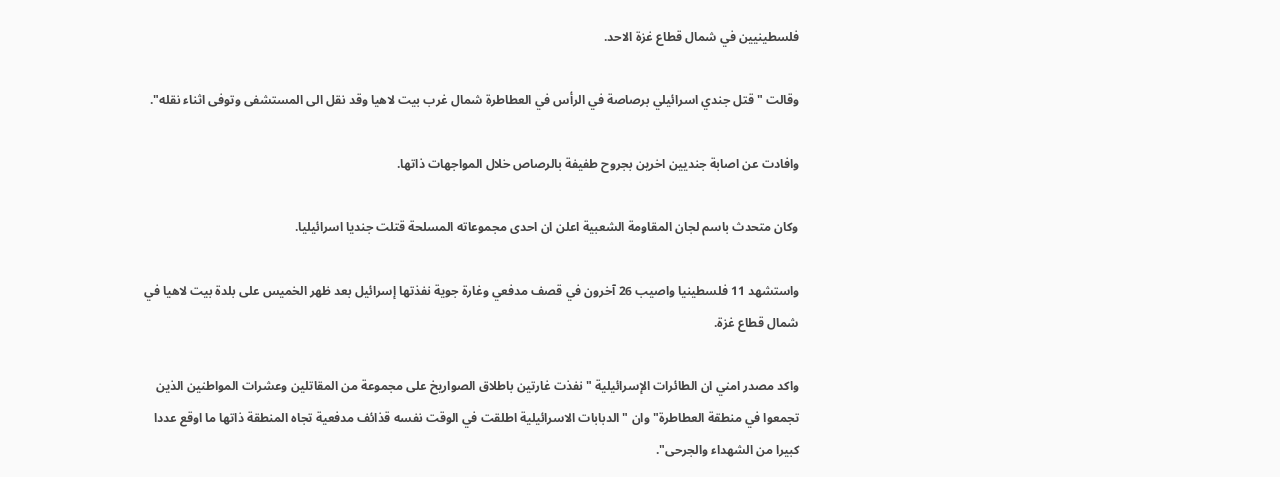فلسطينيين في شمال قطاع غزة الاحد.

وقالت "قتل جندي اسرائيلي برصاصة في الرأس في العطاطرة شمال غرب بيت لاهيا وقد نقل الى المستشفى وتوفى اثناء نقله".

وافادت عن اصابة جنديين اخرين بجروح طفيفة بالرصاص خلال المواجهات ذاتها.

وكان متحدث باسم لجان المقاومة الشعبية اعلن ان احدى مجموعاته المسلحة قتلت جنديا اسرائيليا.

واستشهد 11 فلسطينيا واصيب 26 آخرون في قصف مدفعي وغارة جوية نفذتها إسرائيل بعد ظهر الخميس على بلدة بيت لاهيا في شمال قطاع غزة.

واكد مصدر امني ان الطائرات الإسرائيلية "نفذت غارتين باطلاق الصواريخ على مجموعة من المقاتلين وعشرات المواطنين الذين تجمعوا في منطقة العطاطرة" وان "الدبابات الاسرائيلية اطلقت في الوقت نفسه قذائف مدفعية تجاه المنطقة ذاتها ما اوقع عددا كبيرا من الشهداء والجرحى".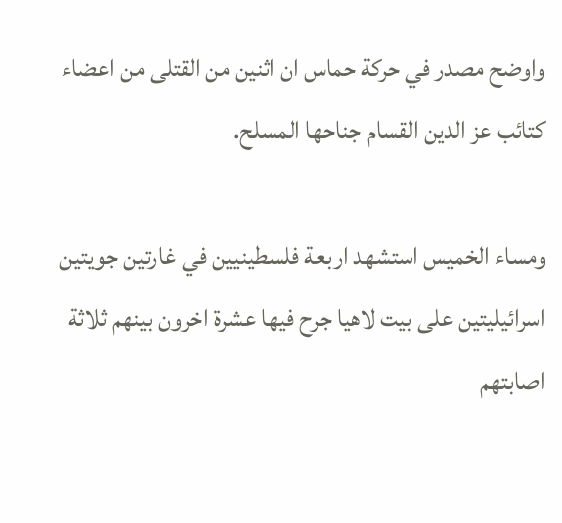واوضح مصدر في حركة حماس ان اثنين من القتلى من اعضاء كتائب عز الدين القسام جناحها المسلح.

ومساء الخميس استشهد اربعة فلسطينيين في غارتين جويتين اسرائيليتين على بيت لاهيا جرح فيها عشرة اخرون بينهم ثلاثة اصابتهم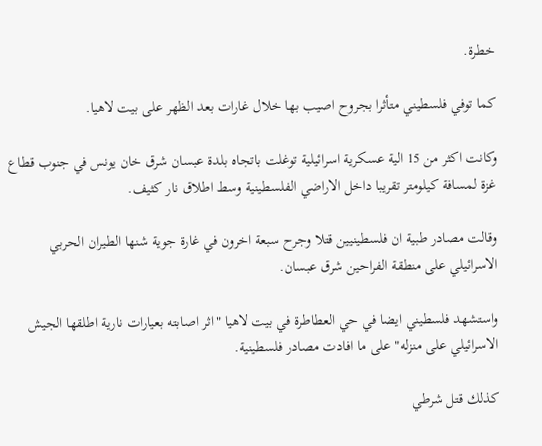خطرة.

كما توفي فلسطيني متأثرا بجروح اصيب بها خلال غارات بعد الظهر على بيت لاهيا.

وكانت اكثر من 15 الية عسكرية اسرائيلية توغلت باتجاه بلدة عبسان شرق خان يونس في جنوب قطاع غزة لمسافة كيلومتر تقريبا داخل الاراضي الفلسطينية وسط اطلاق نار كثيف.

وقالت مصادر طبية ان فلسطينيين قتلا وجرح سبعة اخرون في غارة جوية شنها الطيران الحربي الاسرائيلي على منطقة الفراحين شرق عبسان.

واستشهد فلسطيني ايضا في حي العطاطرة في بيت لاهيا "اثر اصابته بعيارات نارية اطلقها الجيش الاسرائيلي على منزله" على ما افادت مصادر فلسطينية.

كذلك قتل شرطي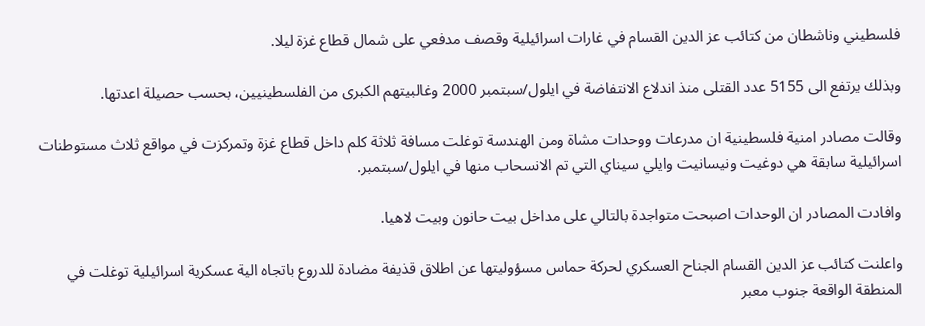فلسطيني وناشطان من كتائب عز الدين القسام في غارات اسرائيلية وقصف مدفعي على شمال قطاع غزة ليلا.

وبذلك يرتفع الى 5155 عدد القتلى منذ اندلاع الانتفاضة في ايلول/سبتمبر 2000 وغالبيتهم الكبرى من الفلسطينيين، بحسب حصيلة اعدتها.

وقالت مصادر امنية فلسطينية ان مدرعات ووحدات مشاة ومن الهندسة توغلت مسافة ثلاثة كلم داخل قطاع غزة وتمركزت في مواقع ثلاث مستوطنات اسرائيلية سابقة هي دوغيت ونيسانيت وايلي سيناي التي تم الانسحاب منها في ايلول/سبتمبر.

وافادت المصادر ان الوحدات اصبحت متواجدة بالتالي على مداخل بيت حانون وبيت لاهيا.

واعلنت كتائب عز الدين القسام الجناح العسكري لحركة حماس مسؤوليتها عن اطلاق قذيفة مضادة للدروع باتجاه الية عسكرية اسرائيلية توغلت في المنطقة الواقعة جنوب معبر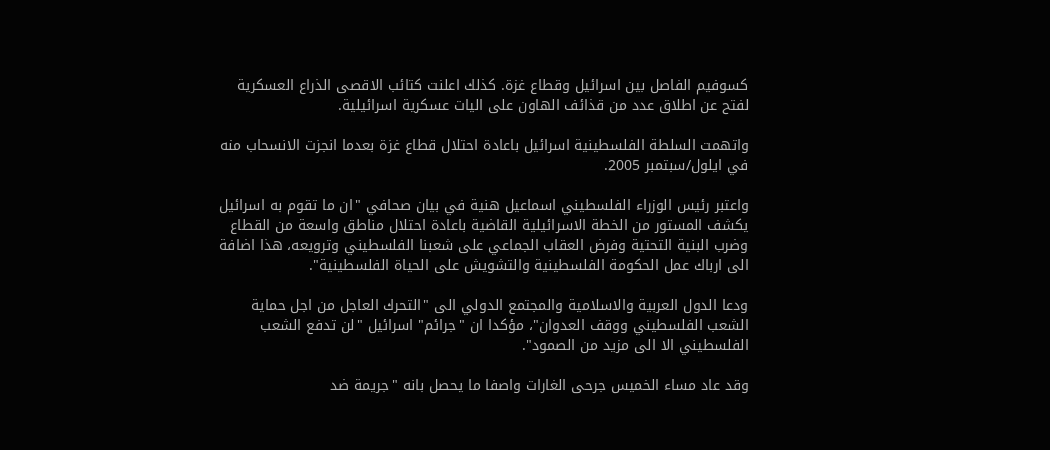كسوفيم الفاصل بين اسرائيل وقطاع غزة. كذلك اعلنت كتائب الاقصى الذراع العسكرية لفتح عن اطلاق عدد من قذائف الهاون على اليات عسكرية اسرائيلية.

واتهمت السلطة الفلسطينية اسرائيل باعادة احتلال قطاع غزة بعدما انجزت الانسحاب منه في ايلول/سبتمبر 2005.

واعتبر رئيس الوزراء الفلسطيني اسماعيل هنية في بيان صحافي "ان ما تقوم به اسرائيل يكشف المستور من الخطة الاسرائيلية القاضية باعادة احتلال مناطق واسعة من القطاع وضرب البنية التحتية وفرض العقاب الجماعي على شعبنا الفلسطيني وترويعه، هذا اضافة الى ارباك عمل الحكومة الفلسطينية والتشويش على الحياة الفلسطينية".

ودعا الدول العربية والاسلامية والمجتمع الدولي الى "التحرك العاجل من اجل حماية الشعب الفلسطيني ووقف العدوان"، مؤكدا ان "جرائم" اسرائيل "لن تدفع الشعب الفلسطيني الا الى مزيد من الصمود".

وقد عاد مساء الخميس جرحى الغارات واصفا ما يحصل بانه "جريمة ضد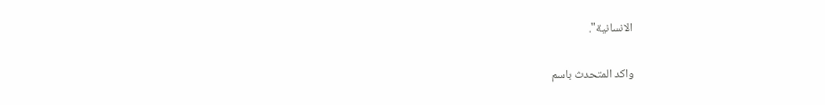الانسانية".

واكد المتحدث باسم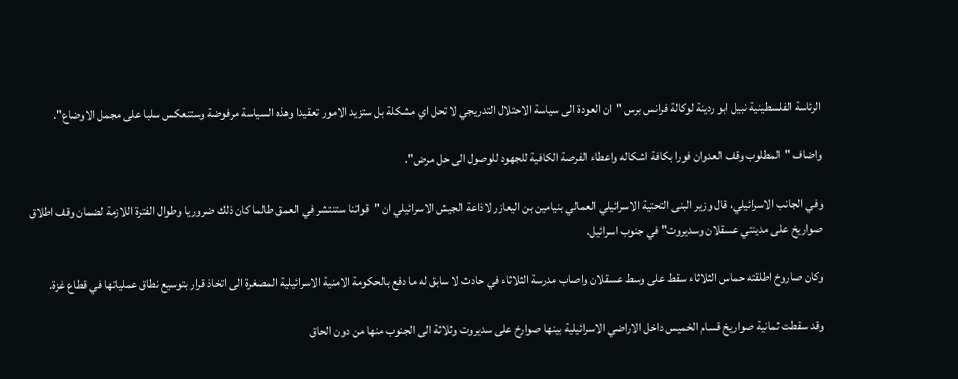الرئاسة الفلسطينية نبيل ابو ردينة لوكالة فرانس برس "ان العودة الى سياسة الاحتلال التدريجي لا تحل اي مشكلة بل ستزيد الامور تعقيدا وهذه السياسة مرفوضة وستنعكس سلبا على مجمل الاوضاع".

واضاف "المطلوب وقف العدوان فورا بكافة اشكاله واعطاء الفرصة الكافية للجهود للوصول الى حل مرض".

وفي الجانب الاسرائيلي، قال وزير البنى التحتية الاسرائيلي العمالي بنيامين بن اليعازر لاذاعة الجيش الاسرائيلي ان "قواتنا ستنتشر في العمق طالما كان ذلك ضروريا وطوال الفترة اللازمة لضمان وقف اطلاق صواريخ على مدينتي عسقلان وسديروت" في جنوب اسرائيل.

وكان صاروخ اطلقته حماس الثلاثاء سقط على وسط عسقلان واصاب مدرسة الثلاثاء في حادث لا سابق له ما دفع بالحكومة الامنية الاسرائيلية المصغرة الى اتخاذ قرار بتوسيع نطاق عملياتها في قطاع غزة.

وقد سقطت ثمانية صواريخ قسام الخميس داخل الاراضي الاسرائيلية بينها صوارخ على سديروت وثلاثة الى الجنوب منها من دون الحاق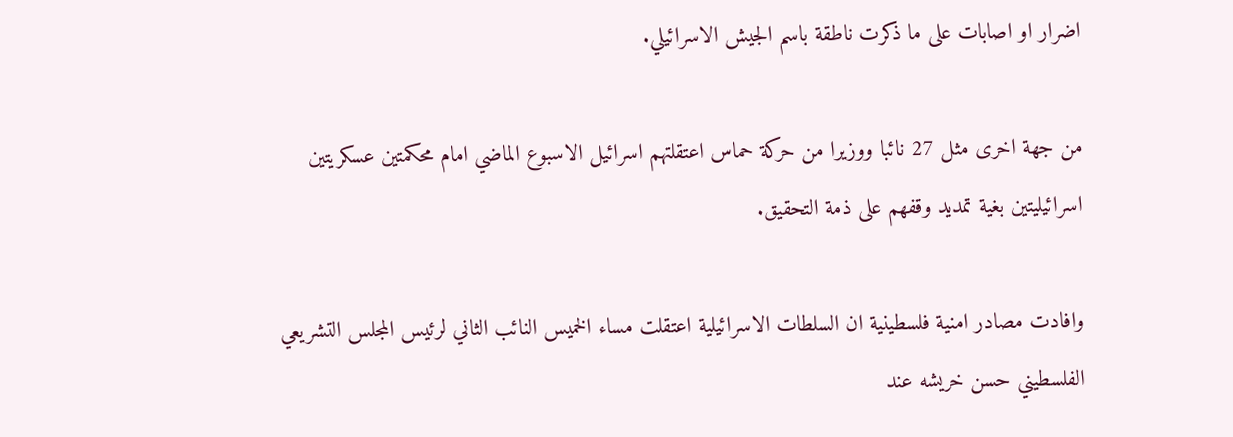اضرار او اصابات على ما ذكرت ناطقة باسم الجيش الاسرائيلي.

من جهة اخرى مثل 27 نائبا ووزيرا من حركة حماس اعتقلتهم اسرائيل الاسبوع الماضي امام محكمتين عسكريتين اسرائيليتين بغية تمديد وقفهم على ذمة التحقيق.

وافادت مصادر امنية فلسطينية ان السلطات الاسرائيلية اعتقلت مساء الخميس النائب الثاني لرئيس المجلس التشريعي الفلسطيني حسن خريشه عند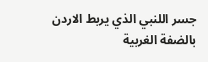جسر اللنبي الذي يربط الاردن بالضفة الغربية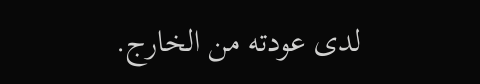لدى عودته من الخارج.